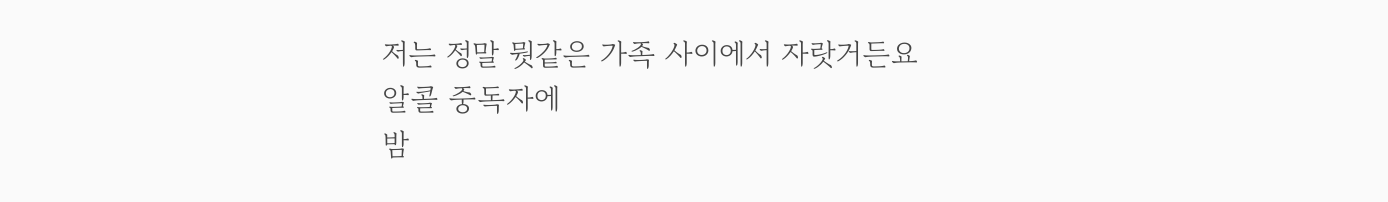저는 정말 뭣같은 가족 사이에서 자랏거든요
알콜 중독자에
밤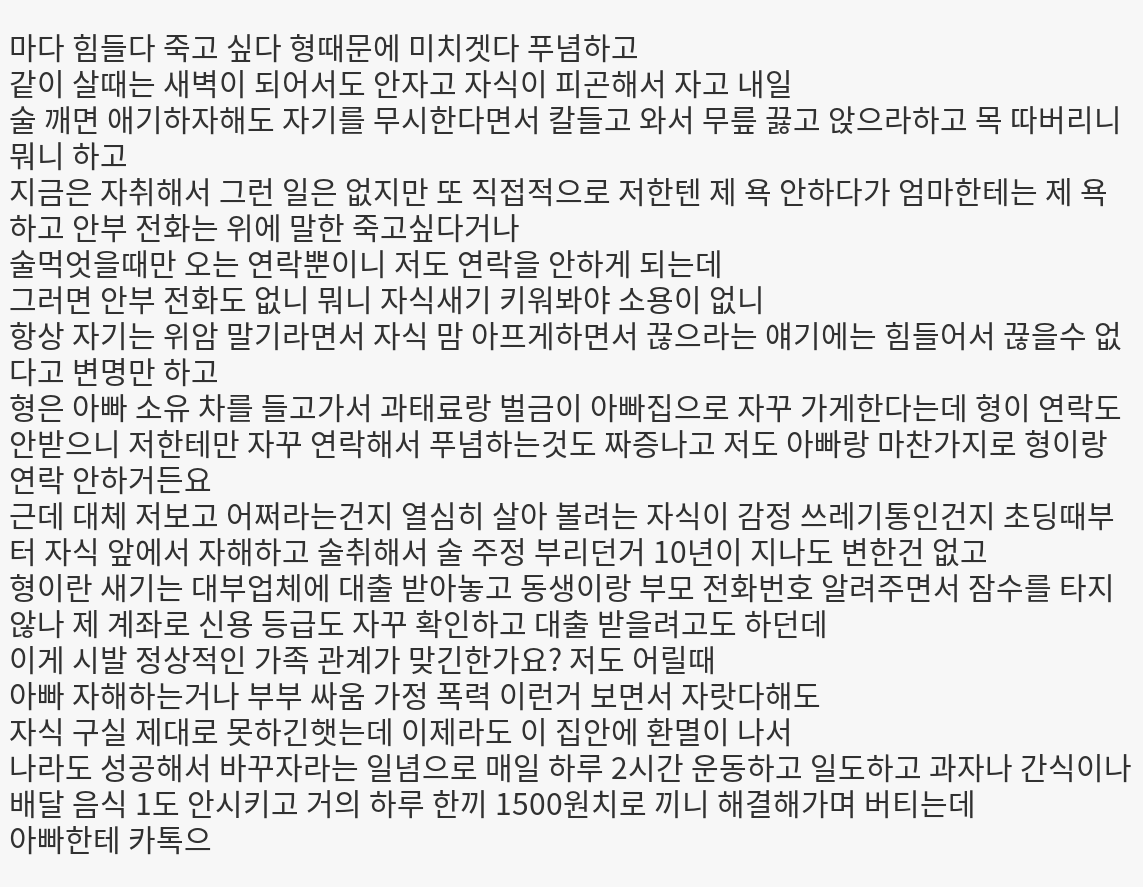마다 힘들다 죽고 싶다 형때문에 미치겟다 푸념하고
같이 살때는 새벽이 되어서도 안자고 자식이 피곤해서 자고 내일
술 깨면 애기하자해도 자기를 무시한다면서 칼들고 와서 무릎 끓고 앉으라하고 목 따버리니 뭐니 하고
지금은 자취해서 그런 일은 없지만 또 직접적으로 저한텐 제 욕 안하다가 엄마한테는 제 욕하고 안부 전화는 위에 말한 죽고싶다거나
술먹엇을때만 오는 연락뿐이니 저도 연락을 안하게 되는데
그러면 안부 전화도 없니 뭐니 자식새기 키워봐야 소용이 없니
항상 자기는 위암 말기라면서 자식 맘 아프게하면서 끊으라는 얘기에는 힘들어서 끊을수 없다고 변명만 하고
형은 아빠 소유 차를 들고가서 과태료랑 벌금이 아빠집으로 자꾸 가게한다는데 형이 연락도 안받으니 저한테만 자꾸 연락해서 푸념하는것도 짜증나고 저도 아빠랑 마찬가지로 형이랑 연락 안하거든요
근데 대체 저보고 어쩌라는건지 열심히 살아 볼려는 자식이 감정 쓰레기통인건지 초딩때부터 자식 앞에서 자해하고 술취해서 술 주정 부리던거 10년이 지나도 변한건 없고
형이란 새기는 대부업체에 대출 받아놓고 동생이랑 부모 전화번호 알려주면서 잠수를 타지 않나 제 계좌로 신용 등급도 자꾸 확인하고 대출 받을려고도 하던데
이게 시발 정상적인 가족 관계가 맞긴한가요? 저도 어릴때
아빠 자해하는거나 부부 싸움 가정 폭력 이런거 보면서 자랏다해도
자식 구실 제대로 못하긴햇는데 이제라도 이 집안에 환멸이 나서
나라도 성공해서 바꾸자라는 일념으로 매일 하루 2시간 운동하고 일도하고 과자나 간식이나 배달 음식 1도 안시키고 거의 하루 한끼 1500원치로 끼니 해결해가며 버티는데
아빠한테 카톡으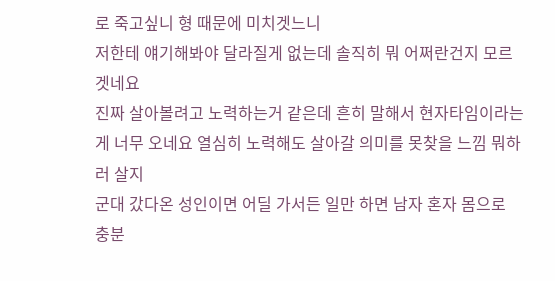로 죽고싶니 형 때문에 미치겟느니
저한테 얘기해봐야 달라질게 없는데 솔직히 뭐 어쩌란건지 모르겟네요
진짜 살아볼려고 노력하는거 같은데 흔히 말해서 현자타임이라는게 너무 오네요 열심히 노력해도 살아갈 의미를 못찾을 느낌 뭐하러 살지
군대 갔다온 성인이면 어딜 가서든 일만 하면 남자 혼자 몸으로 충분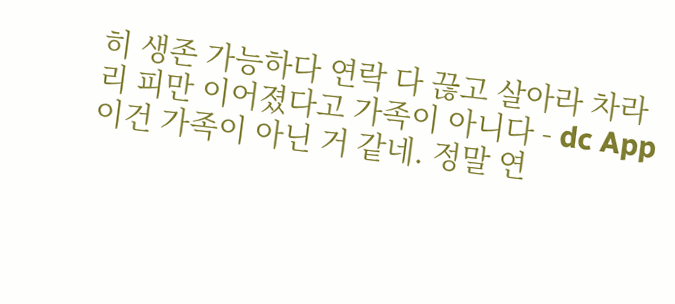히 생존 가능하다 연락 다 끊고 살아라 차라리 피만 이어졌다고 가족이 아니다 - dc App
이건 가족이 아닌 거 같네. 정말 연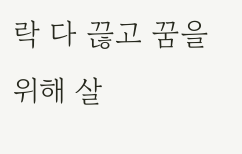락 다 끊고 꿈을 위해 살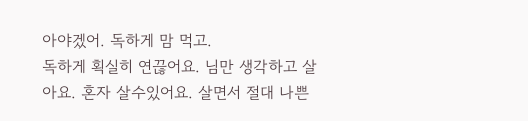아야겠어. 독하게 맘 먹고.
독하게 획실히 연끊어요. 님만 생각하고 살아요. 혼자 살수있어요. 살면서 절대 나쁜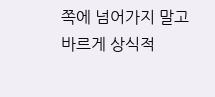쪽에 넘어가지 말고 바르게 상식적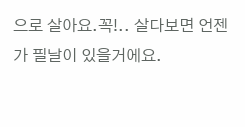으로 살아요.꼭!.. 살다보면 언젠가 필날이 있을거에요.